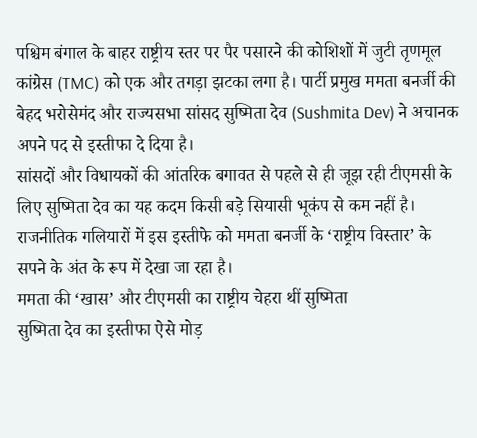पश्चिम बंगाल के बाहर राष्ट्रीय स्तर पर पैर पसारने की कोशिशों में जुटी तृणमूल कांग्रेस (TMC) को एक और तगड़ा झटका लगा है। पार्टी प्रमुख ममता बनर्जी की बेहद भरोसेमंद और राज्यसभा सांसद सुष्मिता देव (Sushmita Dev) ने अचानक अपने पद से इस्तीफा दे दिया है।
सांसदों और विधायकों की आंतरिक बगावत से पहले से ही जूझ रही टीएमसी के लिए सुष्मिता देव का यह कदम किसी बड़े सियासी भूकंप से कम नहीं है। राजनीतिक गलियारों में इस इस्तीफे को ममता बनर्जी के ‘राष्ट्रीय विस्तार’ के सपने के अंत के रूप में देखा जा रहा है।
ममता की ‘खास’ और टीएमसी का राष्ट्रीय चेहरा थीं सुष्मिता
सुष्मिता देव का इस्तीफा ऐसे मोड़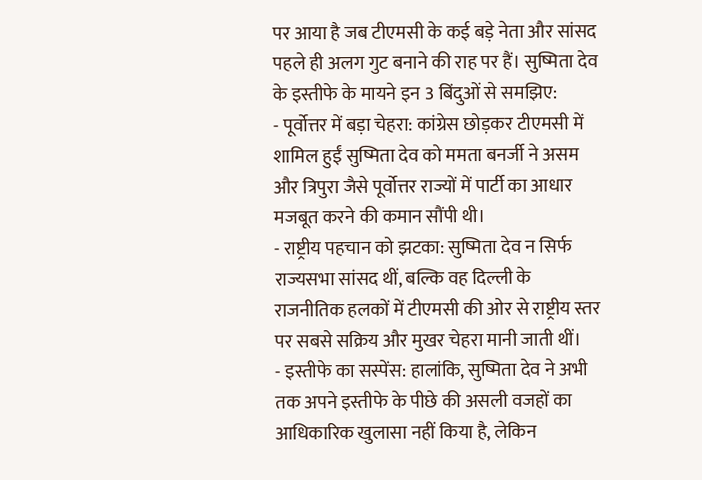पर आया है जब टीएमसी के कई बड़े नेता और सांसद पहले ही अलग गुट बनाने की राह पर हैं। सुष्मिता देव के इस्तीफे के मायने इन 3 बिंदुओं से समझिए:
- पूर्वोत्तर में बड़ा चेहरा: कांग्रेस छोड़कर टीएमसी में शामिल हुईं सुष्मिता देव को ममता बनर्जी ने असम और त्रिपुरा जैसे पूर्वोत्तर राज्यों में पार्टी का आधार मजबूत करने की कमान सौंपी थी।
- राष्ट्रीय पहचान को झटका: सुष्मिता देव न सिर्फ राज्यसभा सांसद थीं, बल्कि वह दिल्ली के राजनीतिक हलकों में टीएमसी की ओर से राष्ट्रीय स्तर पर सबसे सक्रिय और मुखर चेहरा मानी जाती थीं।
- इस्तीफे का सस्पेंस: हालांकि, सुष्मिता देव ने अभी तक अपने इस्तीफे के पीछे की असली वजहों का आधिकारिक खुलासा नहीं किया है, लेकिन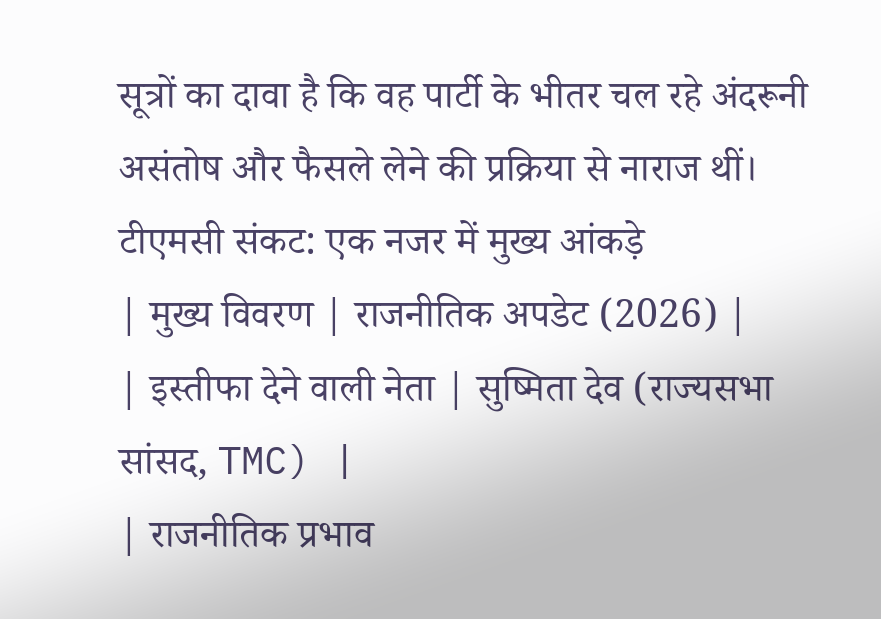सूत्रों का दावा है कि वह पार्टी के भीतर चल रहे अंदरूनी असंतोष और फैसले लेने की प्रक्रिया से नाराज थीं।
टीएमसी संकट: एक नजर में मुख्य आंकड़े
| मुख्य विवरण | राजनीतिक अपडेट (2026) |
| इस्तीफा देने वाली नेता | सुष्मिता देव (राज्यसभा सांसद, TMC) |
| राजनीतिक प्रभाव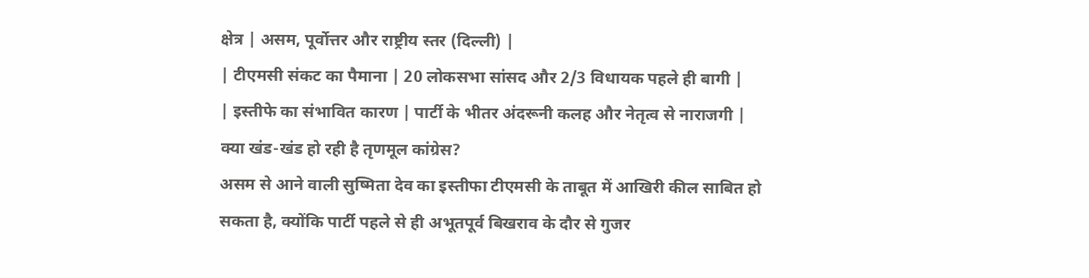क्षेत्र | असम, पूर्वोत्तर और राष्ट्रीय स्तर (दिल्ली) |
| टीएमसी संकट का पैमाना | 20 लोकसभा सांसद और 2/3 विधायक पहले ही बागी |
| इस्तीफे का संभावित कारण | पार्टी के भीतर अंदरूनी कलह और नेतृत्व से नाराजगी |
क्या खंड-खंड हो रही है तृणमूल कांग्रेस?
असम से आने वाली सुष्मिता देव का इस्तीफा टीएमसी के ताबूत में आखिरी कील साबित हो सकता है, क्योंकि पार्टी पहले से ही अभूतपूर्व बिखराव के दौर से गुजर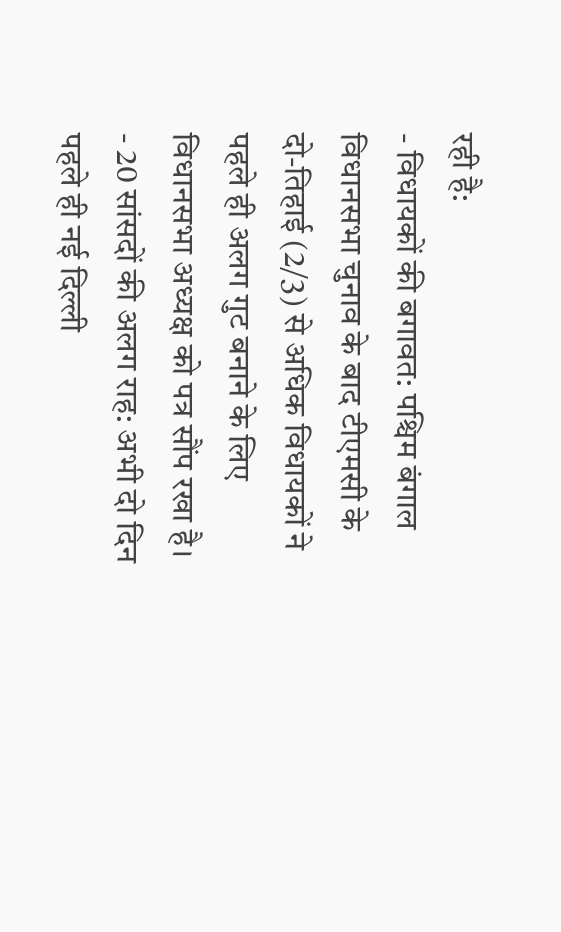रही है:
- विधायकों की बगावत: पश्चिम बंगाल विधानसभा चुनाव के बाद टीएमसी के दो-तिहाई (2/3) से अधिक विधायकों ने पहले ही अलग गुट बनाने के लिए विधानसभा अध्यक्ष को पत्र सौंप रखा है।
- 20 सांसदों की अलग राह: अभी दो दिन पहले ही नई दिल्ली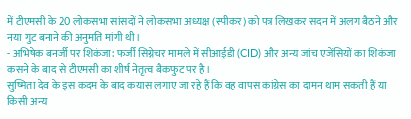में टीएमसी के 20 लोकसभा सांसदों ने लोकसभा अध्यक्ष (स्पीकर) को पत्र लिखकर सदन में अलग बैठने और नया गुट बनाने की अनुमति मांगी थी।
- अभिषेक बनर्जी पर शिकंजा: फर्जी सिग्नेचर मामले में सीआईडी (CID) और अन्य जांच एजेंसियों का शिकंजा कसने के बाद से टीएमसी का शीर्ष नेतृत्व बैकफुट पर है।
सुष्मिता देव के इस कदम के बाद कयास लगाए जा रहे हैं कि वह वापस कांग्रेस का दामन थाम सकती हैं या किसी अन्य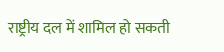राष्ट्रीय दल में शामिल हो सकती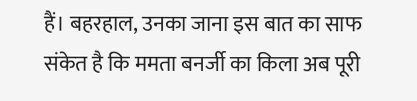हैं। बहरहाल, उनका जाना इस बात का साफ संकेत है कि ममता बनर्जी का किला अब पूरी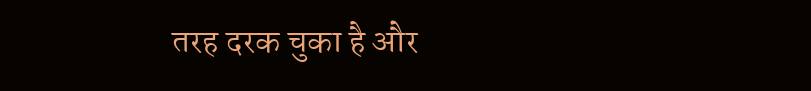तरह दरक चुका है और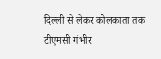दिल्ली से लेकर कोलकाता तक टीएमसी गंभीर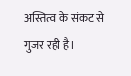अस्तित्व के संकट से गुजर रही है।